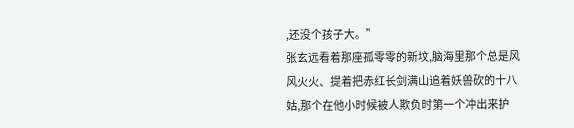,还没个孩子大。”
张玄远看着那座孤零零的新坟,脑海里那个总是风风火火、提着把赤红长剑满山追着妖兽砍的十八姑,那个在他小时候被人欺负时第一个冲出来护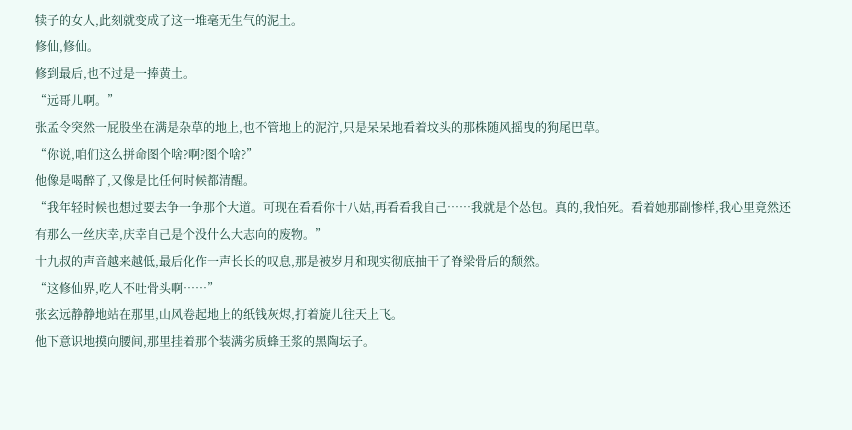犊子的女人,此刻就变成了这一堆毫无生气的泥土。
修仙,修仙。
修到最后,也不过是一捧黄土。
“远哥儿啊。”
张孟令突然一屁股坐在满是杂草的地上,也不管地上的泥泞,只是呆呆地看着坟头的那株随风摇曳的狗尾巴草。
“你说,咱们这么拼命图个啥?啊?图个啥?”
他像是喝醉了,又像是比任何时候都清醒。
“我年轻时候也想过要去争一争那个大道。可现在看看你十八姑,再看看我自己……我就是个怂包。真的,我怕死。看着她那副惨样,我心里竟然还有那么一丝庆幸,庆幸自己是个没什么大志向的废物。”
十九叔的声音越来越低,最后化作一声长长的叹息,那是被岁月和现实彻底抽干了脊梁骨后的颓然。
“这修仙界,吃人不吐骨头啊……”
张玄远静静地站在那里,山风卷起地上的纸钱灰烬,打着旋儿往天上飞。
他下意识地摸向腰间,那里挂着那个装满劣质蜂王浆的黑陶坛子。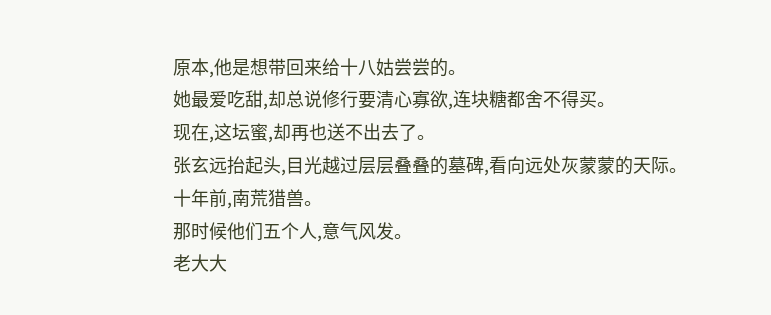原本,他是想带回来给十八姑尝尝的。
她最爱吃甜,却总说修行要清心寡欲,连块糖都舍不得买。
现在,这坛蜜,却再也送不出去了。
张玄远抬起头,目光越过层层叠叠的墓碑,看向远处灰蒙蒙的天际。
十年前,南荒猎兽。
那时候他们五个人,意气风发。
老大大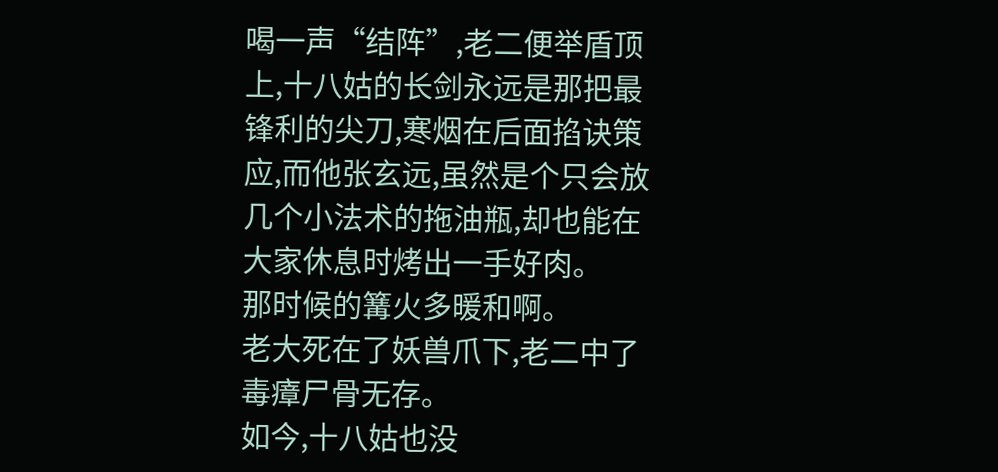喝一声“结阵”,老二便举盾顶上,十八姑的长剑永远是那把最锋利的尖刀,寒烟在后面掐诀策应,而他张玄远,虽然是个只会放几个小法术的拖油瓶,却也能在大家休息时烤出一手好肉。
那时候的篝火多暖和啊。
老大死在了妖兽爪下,老二中了毒瘴尸骨无存。
如今,十八姑也没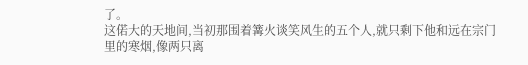了。
这偌大的天地间,当初那围着篝火谈笑风生的五个人,就只剩下他和远在宗门里的寒烟,像两只离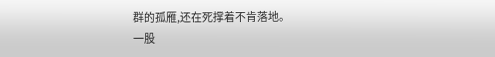群的孤雁,还在死撑着不肯落地。
一股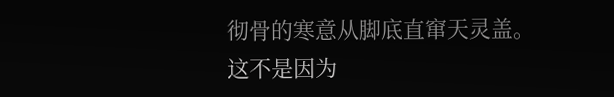彻骨的寒意从脚底直窜天灵盖。
这不是因为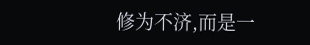修为不济,而是一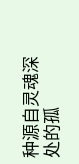种源自灵魂深处的孤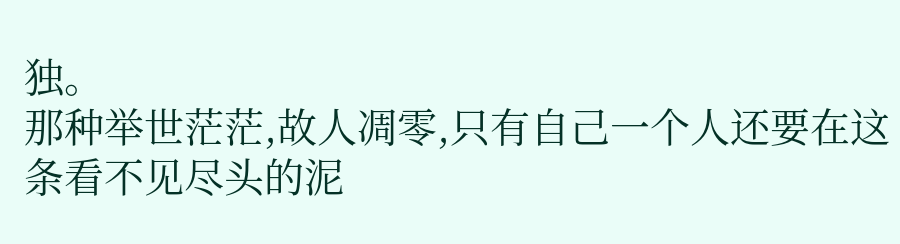独。
那种举世茫茫,故人凋零,只有自己一个人还要在这条看不见尽头的泥